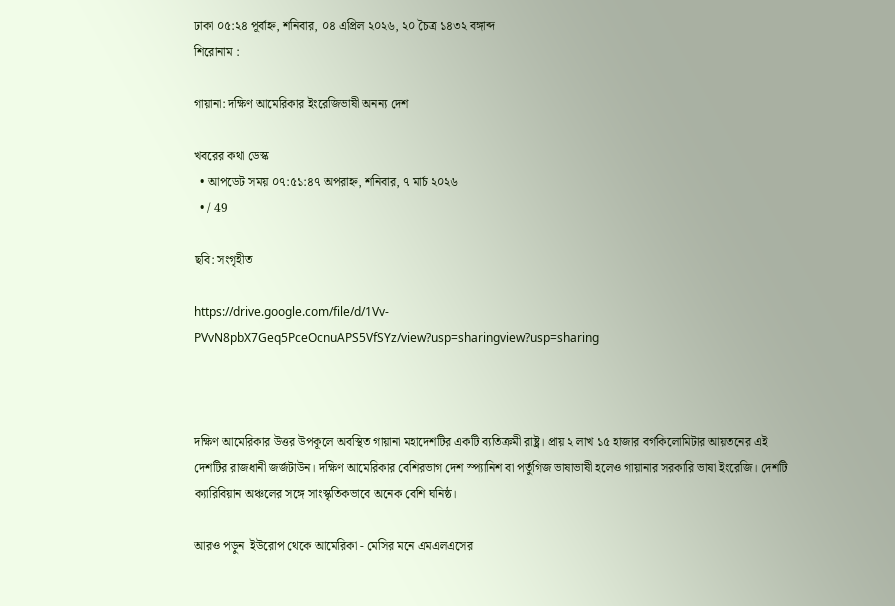ঢাকা ০৫:২৪ পূর্বাহ্ন, শনিবার, ০৪ এপ্রিল ২০২৬, ২০ চৈত্র ১৪৩২ বঙ্গাব্দ
শিরোনাম :

গায়ানা: দক্ষিণ আমেরিকার ইংরেজিভাষী অনন্য দেশ

খবরের কথা ডেস্ক
  • আপডেট সময় ০৭:৫১:৪৭ অপরাহ্ন, শনিবার, ৭ মার্চ ২০২৬
  • / 49

ছবি: সংগৃহীত

https://drive.google.com/file/d/1Vv-PVvN8pbX7Geq5PceOcnuAPS5VfSYz/view?usp=sharingview?usp=sharing



দক্ষিণ আমেরিকার উত্তর উপকূলে অবস্থিত গায়ানা মহাদেশটির একটি ব্যতিক্রমী রাষ্ট্র। প্রায় ২ লাখ ১৫ হাজার বর্গকিলোমিটার আয়তনের এই দেশটির রাজধানী জর্জটাউন। দক্ষিণ আমেরিকার বেশিরভাগ দেশ স্প্যানিশ বা পর্তুগিজ ভাষাভাষী হলেও গায়ানার সরকারি ভাষা ইংরেজি। দেশটি ক্যারিবিয়ান অঞ্চলের সঙ্গে সাংস্কৃতিকভাবে অনেক বেশি ঘনিষ্ঠ।

আরও পড়ুন  ইউরোপ থেকে আমেরিকা - মেসির মনে এমএলএসের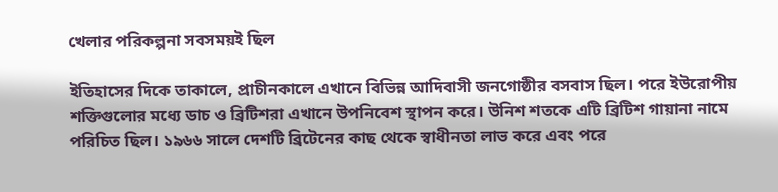খেলার পরিকল্পনা সবসময়ই ছিল

ইতিহাসের দিকে তাকালে, প্রাচীনকালে এখানে বিভিন্ন আদিবাসী জনগোষ্ঠীর বসবাস ছিল। পরে ইউরোপীয় শক্তিগুলোর মধ্যে ডাচ ও ব্রিটিশরা এখানে উপনিবেশ স্থাপন করে। উনিশ শতকে এটি ব্রিটিশ গায়ানা নামে পরিচিত ছিল। ১৯৬৬ সালে দেশটি ব্রিটেনের কাছ থেকে স্বাধীনতা লাভ করে এবং পরে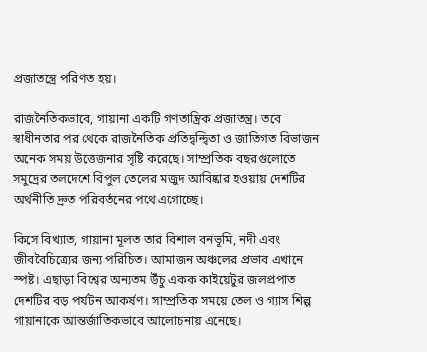প্রজাতন্ত্রে পরিণত হয়।

রাজনৈতিকভাবে, গায়ানা একটি গণতান্ত্রিক প্রজাতন্ত্র। তবে স্বাধীনতার পর থেকে রাজনৈতিক প্রতিদ্বন্দ্বিতা ও জাতিগত বিভাজন অনেক সময় উত্তেজনার সৃষ্টি করেছে। সাম্প্রতিক বছরগুলোতে সমুদ্রের তলদেশে বিপুল তেলের মজুদ আবিষ্কার হওয়ায় দেশটির অর্থনীতি দ্রুত পরিবর্তনের পথে এগোচ্ছে।

কিসে বিখ্যাত, গায়ানা মূলত তার বিশাল বনভূমি, নদী এবং জীববৈচিত্র্যের জন্য পরিচিত। আমাজন অঞ্চলের প্রভাব এখানে স্পষ্ট। এছাড়া বিশ্বের অন্যতম উঁচু একক কাইয়েটুর জলপ্রপাত দেশটির বড় পর্যটন আকর্ষণ। সাম্প্রতিক সময়ে তেল ও গ্যাস শিল্প গায়ানাকে আন্তর্জাতিকভাবে আলোচনায় এনেছে।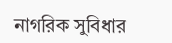নাগরিক সুবিধার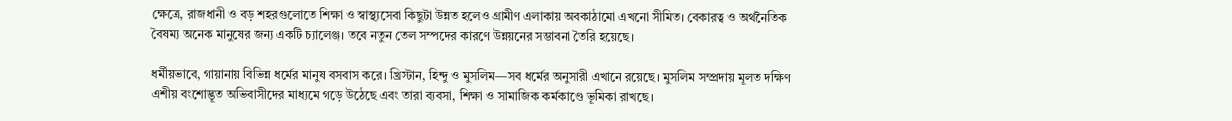ক্ষেত্রে, রাজধানী ও বড় শহরগুলোতে শিক্ষা ও স্বাস্থ্যসেবা কিছুটা উন্নত হলেও গ্রামীণ এলাকায় অবকাঠামো এখনো সীমিত। বেকারত্ব ও অর্থনৈতিক বৈষম্য অনেক মানুষের জন্য একটি চ্যালেঞ্জ। তবে নতুন তেল সম্পদের কারণে উন্নয়নের সম্ভাবনা তৈরি হয়েছে।

ধর্মীয়ভাবে, গায়ানায় বিভিন্ন ধর্মের মানুষ বসবাস করে। খ্রিস্টান, হিন্দু ও মুসলিম—সব ধর্মের অনুসারী এখানে রয়েছে। মুসলিম সম্প্রদায় মূলত দক্ষিণ এশীয় বংশোদ্ভূত অভিবাসীদের মাধ্যমে গড়ে উঠেছে এবং তারা ব্যবসা, শিক্ষা ও সামাজিক কর্মকাণ্ডে ভূমিকা রাখছে।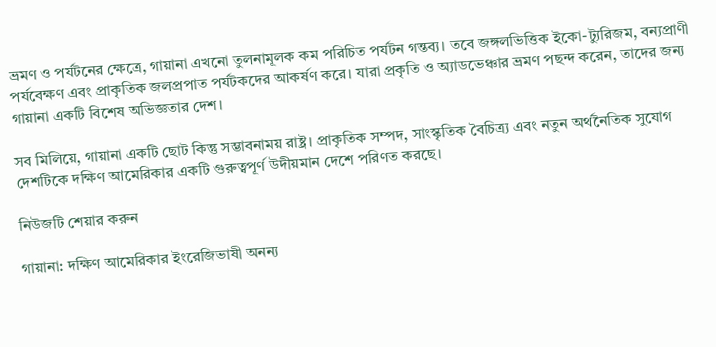ভ্রমণ ও পর্যটনের ক্ষেত্রে, গায়ানা এখনো তুলনামূলক কম পরিচিত পর্যটন গন্তব্য। তবে জঙ্গলভিত্তিক ইকো-ট্যুরিজম, বন্যপ্রাণী পর্যবেক্ষণ এবং প্রাকৃতিক জলপ্রপাত পর্যটকদের আকর্ষণ করে। যারা প্রকৃতি ও অ্যাডভেঞ্চার ভ্রমণ পছন্দ করেন, তাদের জন্য গায়ানা একটি বিশেষ অভিজ্ঞতার দেশ।

সব মিলিয়ে, গায়ানা একটি ছোট কিন্তু সম্ভাবনাময় রাষ্ট্র। প্রাকৃতিক সম্পদ, সাংস্কৃতিক বৈচিত্র্য এবং নতুন অর্থনৈতিক সুযোগ দেশটিকে দক্ষিণ আমেরিকার একটি গুরুত্বপূর্ণ উদীয়মান দেশে পরিণত করছে।

নিউজটি শেয়ার করুন

গায়ানা: দক্ষিণ আমেরিকার ইংরেজিভাষী অনন্য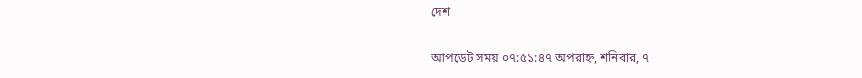দেশ

আপডেট সময় ০৭:৫১:৪৭ অপরাহ্ন, শনিবার, ৭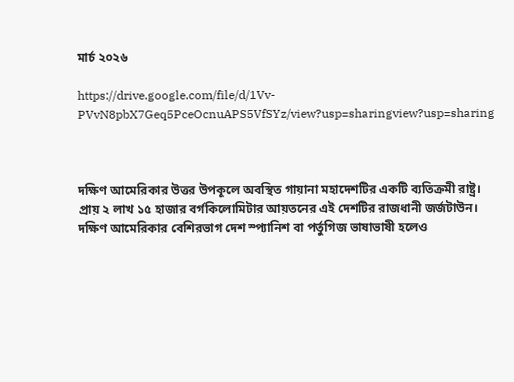মার্চ ২০২৬

https://drive.google.com/file/d/1Vv-PVvN8pbX7Geq5PceOcnuAPS5VfSYz/view?usp=sharingview?usp=sharing



দক্ষিণ আমেরিকার উত্তর উপকূলে অবস্থিত গায়ানা মহাদেশটির একটি ব্যতিক্রমী রাষ্ট্র। প্রায় ২ লাখ ১৫ হাজার বর্গকিলোমিটার আয়তনের এই দেশটির রাজধানী জর্জটাউন। দক্ষিণ আমেরিকার বেশিরভাগ দেশ স্প্যানিশ বা পর্তুগিজ ভাষাভাষী হলেও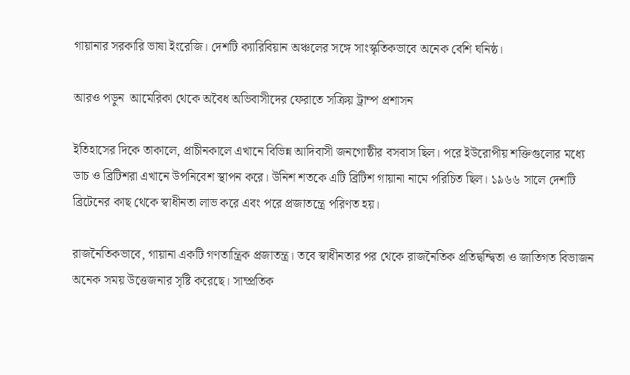গায়ানার সরকারি ভাষা ইংরেজি। দেশটি ক্যারিবিয়ান অঞ্চলের সঙ্গে সাংস্কৃতিকভাবে অনেক বেশি ঘনিষ্ঠ।

আরও পড়ুন  আমেরিকা থেকে অবৈধ অভিবাসীদের ফেরাতে সক্রিয় ট্রাম্প প্রশাসন

ইতিহাসের দিকে তাকালে, প্রাচীনকালে এখানে বিভিন্ন আদিবাসী জনগোষ্ঠীর বসবাস ছিল। পরে ইউরোপীয় শক্তিগুলোর মধ্যে ডাচ ও ব্রিটিশরা এখানে উপনিবেশ স্থাপন করে। উনিশ শতকে এটি ব্রিটিশ গায়ানা নামে পরিচিত ছিল। ১৯৬৬ সালে দেশটি ব্রিটেনের কাছ থেকে স্বাধীনতা লাভ করে এবং পরে প্রজাতন্ত্রে পরিণত হয়।

রাজনৈতিকভাবে, গায়ানা একটি গণতান্ত্রিক প্রজাতন্ত্র। তবে স্বাধীনতার পর থেকে রাজনৈতিক প্রতিদ্বন্দ্বিতা ও জাতিগত বিভাজন অনেক সময় উত্তেজনার সৃষ্টি করেছে। সাম্প্রতিক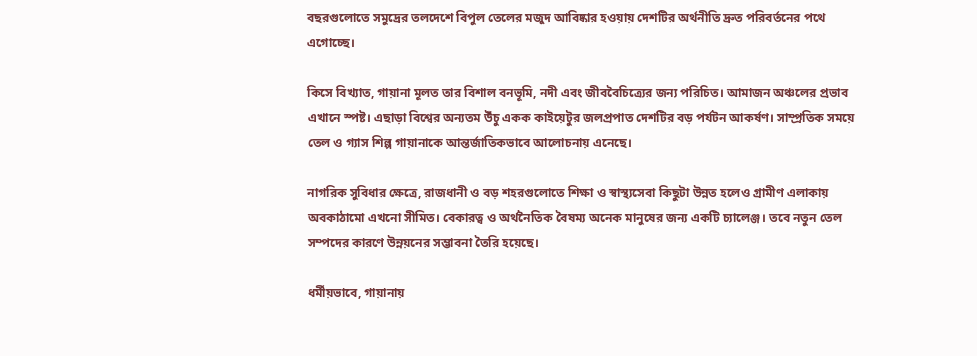বছরগুলোতে সমুদ্রের তলদেশে বিপুল তেলের মজুদ আবিষ্কার হওয়ায় দেশটির অর্থনীতি দ্রুত পরিবর্তনের পথে এগোচ্ছে।

কিসে বিখ্যাত, গায়ানা মূলত তার বিশাল বনভূমি, নদী এবং জীববৈচিত্র্যের জন্য পরিচিত। আমাজন অঞ্চলের প্রভাব এখানে স্পষ্ট। এছাড়া বিশ্বের অন্যতম উঁচু একক কাইয়েটুর জলপ্রপাত দেশটির বড় পর্যটন আকর্ষণ। সাম্প্রতিক সময়ে তেল ও গ্যাস শিল্প গায়ানাকে আন্তর্জাতিকভাবে আলোচনায় এনেছে।

নাগরিক সুবিধার ক্ষেত্রে, রাজধানী ও বড় শহরগুলোতে শিক্ষা ও স্বাস্থ্যসেবা কিছুটা উন্নত হলেও গ্রামীণ এলাকায় অবকাঠামো এখনো সীমিত। বেকারত্ব ও অর্থনৈতিক বৈষম্য অনেক মানুষের জন্য একটি চ্যালেঞ্জ। তবে নতুন তেল সম্পদের কারণে উন্নয়নের সম্ভাবনা তৈরি হয়েছে।

ধর্মীয়ভাবে, গায়ানায়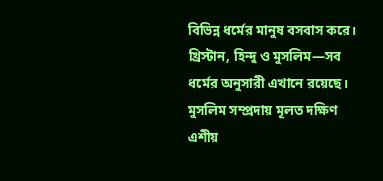বিভিন্ন ধর্মের মানুষ বসবাস করে। খ্রিস্টান, হিন্দু ও মুসলিম—সব ধর্মের অনুসারী এখানে রয়েছে। মুসলিম সম্প্রদায় মূলত দক্ষিণ এশীয়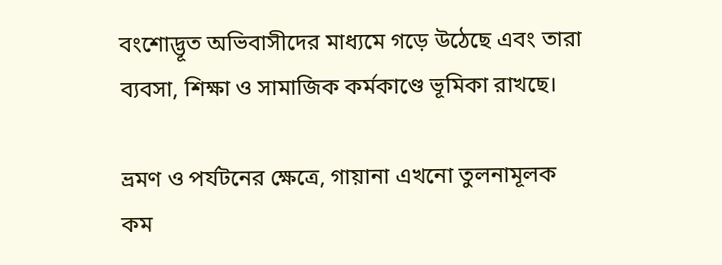বংশোদ্ভূত অভিবাসীদের মাধ্যমে গড়ে উঠেছে এবং তারা ব্যবসা, শিক্ষা ও সামাজিক কর্মকাণ্ডে ভূমিকা রাখছে।

ভ্রমণ ও পর্যটনের ক্ষেত্রে, গায়ানা এখনো তুলনামূলক কম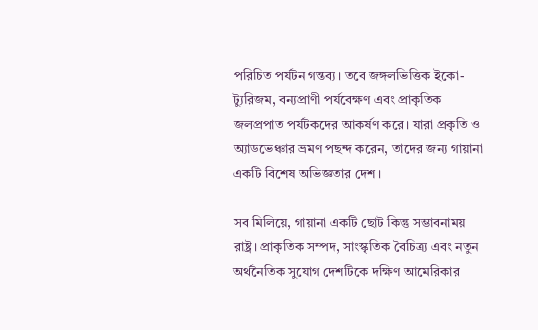পরিচিত পর্যটন গন্তব্য। তবে জঙ্গলভিত্তিক ইকো-ট্যুরিজম, বন্যপ্রাণী পর্যবেক্ষণ এবং প্রাকৃতিক জলপ্রপাত পর্যটকদের আকর্ষণ করে। যারা প্রকৃতি ও অ্যাডভেঞ্চার ভ্রমণ পছন্দ করেন, তাদের জন্য গায়ানা একটি বিশেষ অভিজ্ঞতার দেশ।

সব মিলিয়ে, গায়ানা একটি ছোট কিন্তু সম্ভাবনাময় রাষ্ট্র। প্রাকৃতিক সম্পদ, সাংস্কৃতিক বৈচিত্র্য এবং নতুন অর্থনৈতিক সুযোগ দেশটিকে দক্ষিণ আমেরিকার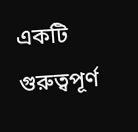একটি গুরুত্বপূর্ণ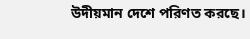উদীয়মান দেশে পরিণত করছে।